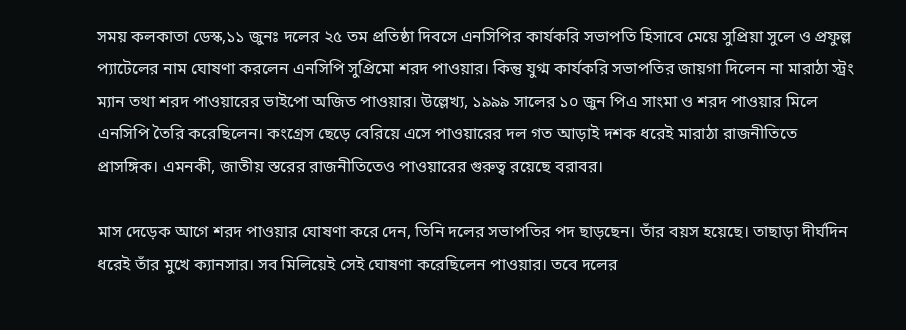সময় কলকাতা ডেস্ক,১১ জুনঃ দলের ২৫ তম প্রতিষ্ঠা দিবসে এনসিপির কার্যকরি সভাপতি হিসাবে মেয়ে সুপ্রিয়া সুলে ও প্রফুল্ল প্যাটেলের নাম ঘোষণা করলেন এনসিপি সুপ্রিমো শরদ পাওয়ার। কিন্তু যুগ্ম কার্যকরি সভাপতির জায়গা দিলেন না মারাঠা স্ট্রং ম্যান তথা শরদ পাওয়ারের ভাইপো অজিত পাওয়ার। উল্লেখ্য, ১৯৯৯ সালের ১০ জুন পিএ সাংমা ও শরদ পাওয়ার মিলে এনসিপি তৈরি করেছিলেন। কংগ্রেস ছেড়ে বেরিয়ে এসে পাওয়ারের দল গত আড়াই দশক ধরেই মারাঠা রাজনীতিতে প্রাসঙ্গিক। এমনকী, জাতীয় স্তরের রাজনীতিতেও পাওয়ারের গুরুত্ব রয়েছে বরাবর।

মাস দেড়েক আগে শরদ পাওয়ার ঘোষণা করে দেন, তিনি দলের সভাপতির পদ ছাড়ছেন। তাঁর বয়স হয়েছে। তাছাড়া দীর্ঘদিন ধরেই তাঁর মুখে ক্যানসার। সব মিলিয়েই সেই ঘোষণা করেছিলেন পাওয়ার। তবে দলের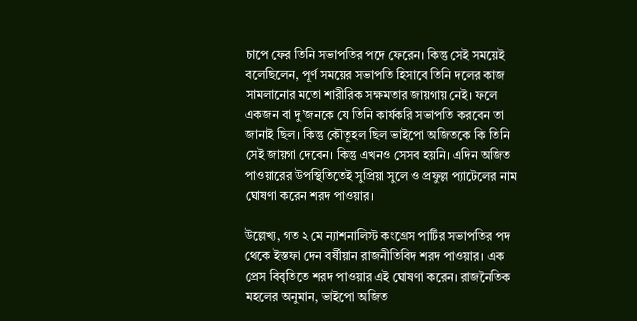চাপে ফের তিনি সভাপতির পদে ফেরেন। কিন্তু সেই সময়েই বলেছিলেন, পূর্ণ সময়ের সভাপতি হিসাবে তিনি দলের কাজ সামলানোর মতো শারীরিক সক্ষমতার জায়গায় নেই। ফলে একজন বা দু’জনকে যে তিনি কার্যকরি সভাপতি করবেন তা জানাই ছিল। কিন্তু কৌতূহল ছিল ভাইপো অজিতকে কি তিনি সেই জায়গা দেবেন। কিন্তু এখনও সেসব হয়নি। এদিন অজিত পাওয়ারের উপস্থিতিতেই সুপ্রিয়া সুলে ও প্রফুল্ল প্যাটেলের নাম ঘোষণা করেন শরদ পাওয়ার।

উল্লেখ্য, গত ২ মে ন্যাশনালিস্ট কংগ্রেস পার্টির সভাপতির পদ থেকে ইস্তফা দেন বর্ষীয়ান রাজনীতিবিদ শরদ পাওয়ার। এক প্রেস বিবৃতিতে শরদ পাওয়ার এই ঘোষণা করেন। রাজনৈতিক মহলের অনুমান, ভাইপো অজিত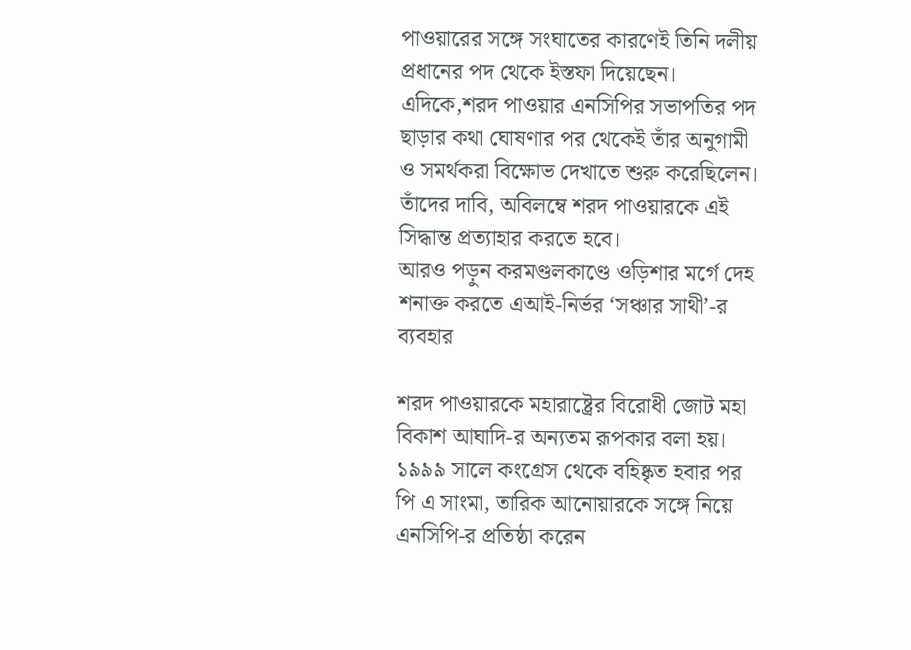পাওয়ারের সঙ্গে সংঘাতের কারণেই তিনি দলীয় প্রধানের পদ থেকে ইস্তফা দিয়েছেন। এদিকে,শরদ পাওয়ার এনসিপির সভাপতির পদ ছাড়ার কথা ঘোষণার পর থেকেই তাঁর অনুগামী ও সমর্থকরা বিক্ষোভ দেখাতে শুরু করেছিলেন। তাঁদের দাবি, অবিলম্বে শরদ পাওয়ারকে এই সিদ্ধান্ত প্রত্যাহার করতে হবে।
আরও পড়ুন করমণ্ডলকাণ্ডে ওড়িশার মর্গে দেহ শনাক্ত করতে এআই-নির্ভর ‘সঞ্চার সাথী’-র ব্যবহার

শরদ পাওয়ারকে মহারাষ্ট্রের বিরোধী জোট মহা বিকাশ আঘাদি-র অন্যতম রূপকার বলা হয়। ১৯৯৯ সালে কংগ্রেস থেকে বহিষ্কৃত হবার পর পি এ সাংমা, তারিক আনোয়ারকে সঙ্গে নিয়ে এনসিপি-র প্রতিষ্ঠা করেন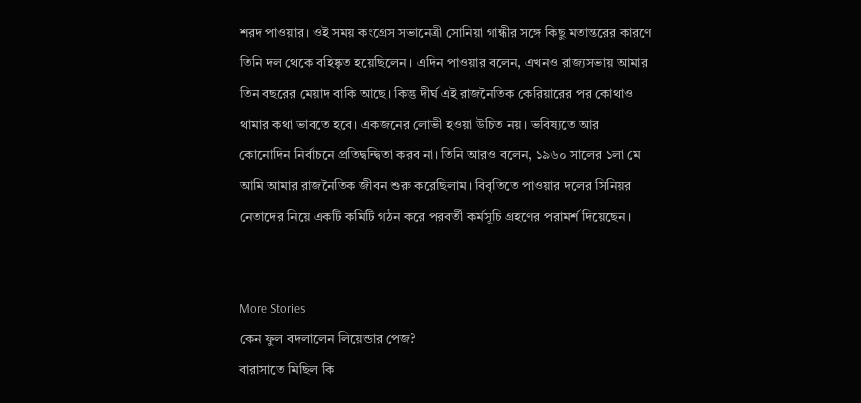শরদ পাওয়ার। ওই সময় কংগ্রেস সভানেত্রী সোনিয়া গান্ধীর সঙ্গে কিছু মতান্তরের কারণে তিনি দল থেকে বহিষ্কৃত হয়েছিলেন। এদিন পাওয়ার বলেন, এখনও রাজ্যসভায় আমার তিন বছরের মেয়াদ বাকি আছে। কিন্তু দীর্ঘ এই রাজনৈতিক কেরিয়ারের পর কোথাও থামার কথা ভাবতে হবে। একজনের লোভী হওয়া উচিত নয়। ভবিষ্যতে আর কোনোদিন নির্বাচনে প্রতিদ্বন্দ্বিতা করব না। তিনি আরও বলেন, ১৯৬০ সালের ১লা মে আমি আমার রাজনৈতিক জীবন শুরু করেছিলাম। বিবৃতিতে পাওয়ার দলের সিনিয়র নেতাদের নিয়ে একটি কমিটি গঠন করে পরবর্তী কর্মসূচি গ্রহণের পরামর্শ দিয়েছেন।


More Stories
কেন ফুল বদলালেন লিয়েন্ডার পেজ?
বারাসাতে মিছিল কি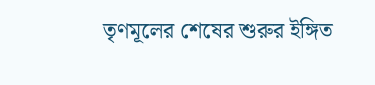তৃণমূলের শেষের শুরুর ইঙ্গিত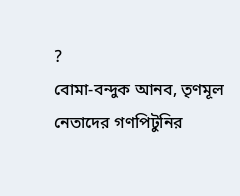?
বোমা-বন্দুক আনব, তৃণমূল নেতাদের গণপিটুনির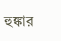হুঙ্কার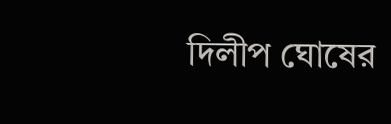দিলীপ ঘোষের